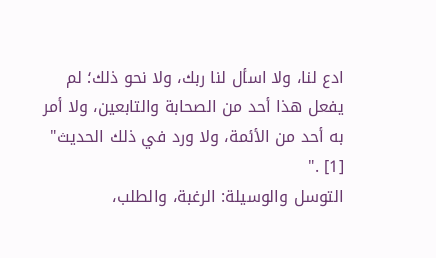ادع لنا، ولا اسأل لنا ربك، ولا نحو ذلك؛ لم يفعل هذا أحد من الصحابة والتابعين، ولا أمر به أحد من الأئمة، ولا ورد في ذلك الحديث" [1] ."
التوسل والوسيلة: الرغبة، والطلب،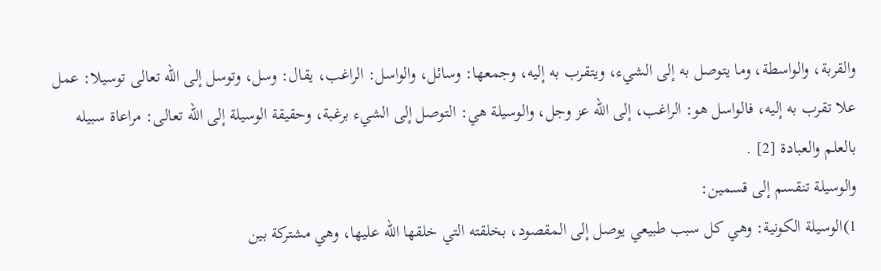والقربة، والواسطة، وما يتوصل به إلى الشيء، ويتقرب به إليه، وجمعها: وسائل، والواسل: الراغب، يقال: وسل، وتوسل إلى الله تعالى توسيلا: عمل علا تقرب به إليه، فالواسل هو: الراغب، إلى الله عز وجل، والوسيلة هي: التوصل إلى الشيء برغبة، وحقيقة الوسيلة إلى الله تعالى: مراعاة سبيله بالعلم والعبادة [2] .
والوسيلة تنقسم إلى قسمين:
1)الوسيلة الكونية: وهي كل سبب طبيعي يوصل إلى المقصود، بخلقته التي خلقها الله عليها، وهي مشتركة بين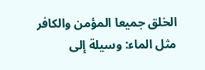الخلق جميعا المؤمن والكافر مثل الماء: وسيلة إلى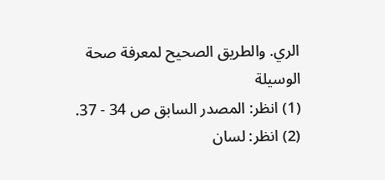الري. والطريق الصحيح لمعرفة صحة الوسيلة
(1) انظر: المصدر السابق ص 34 - 37.
(2) انظر: لسان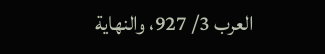العرب 3/ 927، والنهاية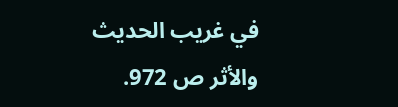في غريب الحديث والأثر ص 972.